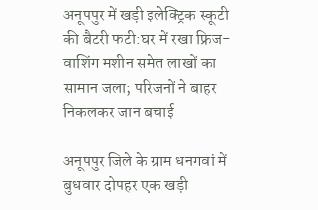अनूपपुर में खड़ी इलेक्ट्रिक स्कूटी की बैटरी फटी:घर में रखा फ्रिज-वाशिंग मशीन समेत लाखों का सामान जला; परिजनों ने बाहर निकलकर जान बचाई

अनूपपुर जिले के ग्राम धनगवां में बुधवार दोपहर एक खड़ी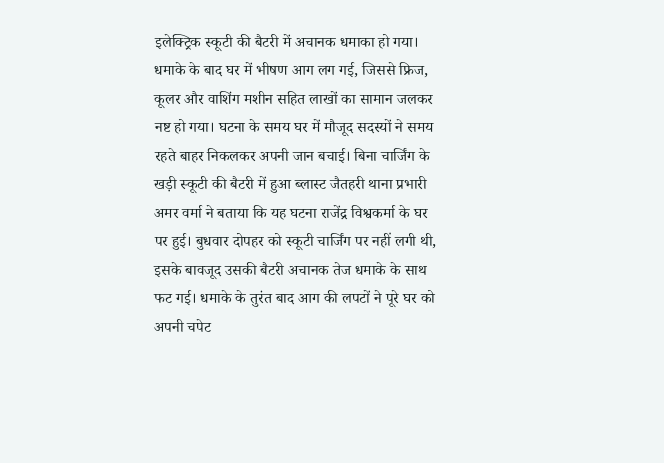इलेक्ट्रिक स्कूटी की बैटरी में अचानक धमाका हो गया। धमाके के बाद घर में भीषण आग लग गई, जिससे फ्रिज, कूलर और वाशिंग मशीन सहित लाखों का सामान जलकर नष्ट हो गया। घटना के समय घर में मौजूद सदस्यों ने समय रहते बाहर निकलकर अपनी जान बचाई। बिना चार्जिंग के खड़ी स्कूटी की बैटरी में हुआ ब्लास्ट जैतहरी थाना प्रभारी अमर वर्मा ने बताया कि यह घटना राजेंद्र विश्वकर्मा के घर पर हुई। बुधवार दोपहर को स्कूटी चार्जिंग पर नहीं लगी थी, इसके बावजूद उसकी बैटरी अचानक तेज धमाके के साथ फट गई। धमाके के तुरंत बाद आग की लपटों ने पूरे घर को अपनी चपेट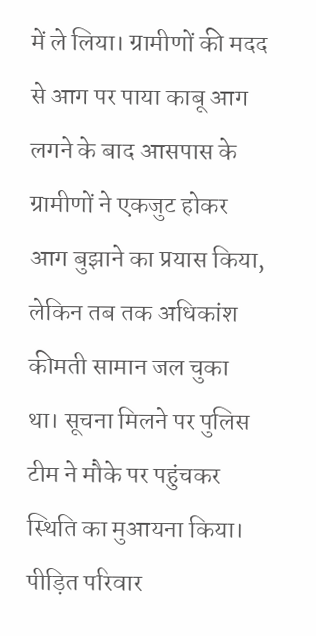में ले लिया। ग्रामीणों की मदद से आग पर पाया काबू आग लगने के बाद आसपास के ग्रामीणों ने एकजुट होकर आग बुझाने का प्रयास किया, लेकिन तब तक अधिकांश कीमती सामान जल चुका था। सूचना मिलने पर पुलिस टीम ने मौके पर पहुंचकर स्थिति का मुआयना किया। पीड़ित परिवार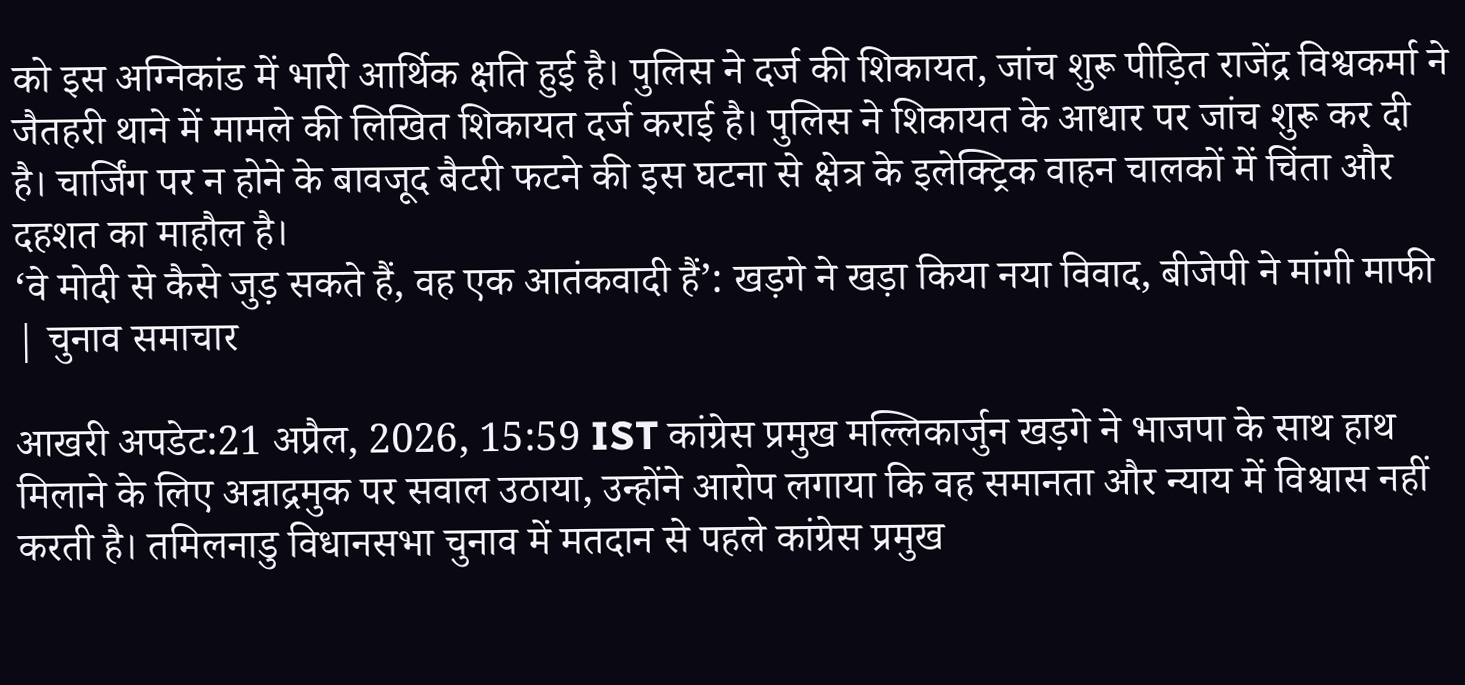को इस अग्निकांड में भारी आर्थिक क्षति हुई है। पुलिस ने दर्ज की शिकायत, जांच शुरू पीड़ित राजेंद्र विश्वकर्मा ने जैतहरी थाने में मामले की लिखित शिकायत दर्ज कराई है। पुलिस ने शिकायत के आधार पर जांच शुरू कर दी है। चार्जिंग पर न होने के बावजूद बैटरी फटने की इस घटना से क्षेत्र के इलेक्ट्रिक वाहन चालकों में चिंता और दहशत का माहौल है।
‘वे मोदी से कैसे जुड़ सकते हैं, वह एक आतंकवादी हैं’: खड़गे ने खड़ा किया नया विवाद, बीजेपी ने मांगी माफी | चुनाव समाचार

आखरी अपडेट:21 अप्रैल, 2026, 15:59 IST कांग्रेस प्रमुख मल्लिकार्जुन खड़गे ने भाजपा के साथ हाथ मिलाने के लिए अन्नाद्रमुक पर सवाल उठाया, उन्होंने आरोप लगाया कि वह समानता और न्याय में विश्वास नहीं करती है। तमिलनाडु विधानसभा चुनाव में मतदान से पहले कांग्रेस प्रमुख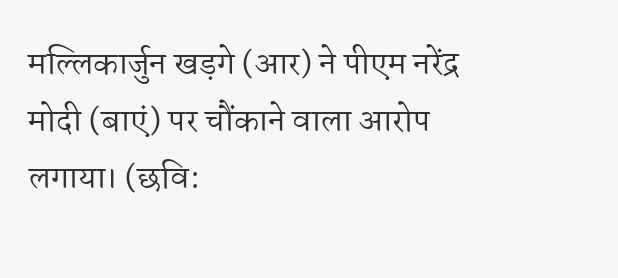मल्लिकार्जुन खड़गे (आर) ने पीएम नरेंद्र मोदी (बाएं) पर चौंकाने वाला आरोप लगाया। (छवि: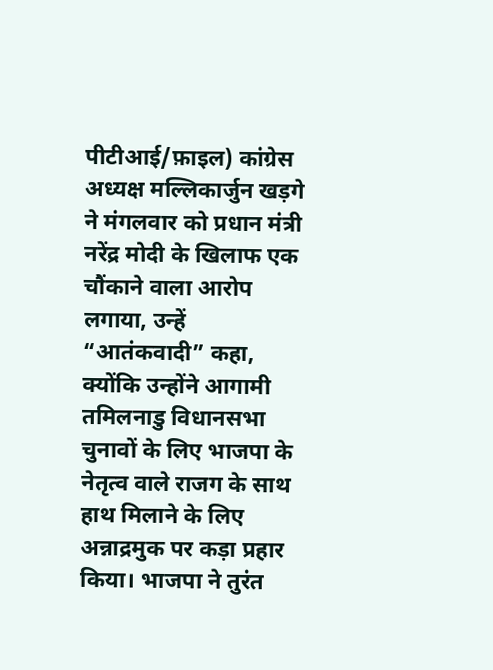पीटीआई/फ़ाइल) कांग्रेस अध्यक्ष मल्लिकार्जुन खड़गे ने मंगलवार को प्रधान मंत्री नरेंद्र मोदी के खिलाफ एक चौंकाने वाला आरोप लगाया, उन्हें “आतंकवादी” कहा, क्योंकि उन्होंने आगामी तमिलनाडु विधानसभा चुनावों के लिए भाजपा के नेतृत्व वाले राजग के साथ हाथ मिलाने के लिए अन्नाद्रमुक पर कड़ा प्रहार किया। भाजपा ने तुरंत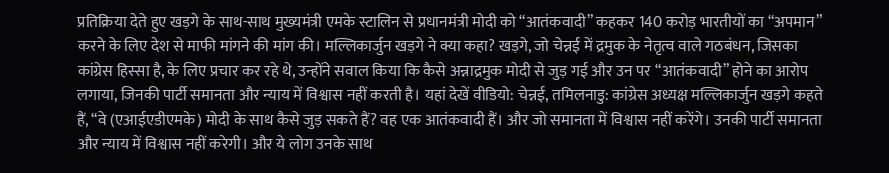प्रतिक्रिया देते हुए खड़गे के साथ-साथ मुख्यमंत्री एमके स्टालिन से प्रधानमंत्री मोदी को “आतंकवादी” कहकर 140 करोड़ भारतीयों का “अपमान” करने के लिए देश से माफी मांगने की मांग की। मल्लिकार्जुन खड़गे ने क्या कहा? खड़गे, जो चेन्नई में द्रमुक के नेतृत्व वाले गठबंधन, जिसका कांग्रेस हिस्सा है, के लिए प्रचार कर रहे थे, उन्होंने सवाल किया कि कैसे अन्नाद्रमुक मोदी से जुड़ गई और उन पर “आतंकवादी” होने का आरोप लगाया, जिनकी पार्टी समानता और न्याय में विश्वास नहीं करती है। यहां देखें वीडियो: चेन्नई, तमिलनाडु: कांग्रेस अध्यक्ष मल्लिकार्जुन खड़गे कहते हैं, “वे (एआईएडीएमके) मोदी के साथ कैसे जुड़ सकते हैं? वह एक आतंकवादी हैं। और जो समानता में विश्वास नहीं करेंगे। उनकी पार्टी समानता और न्याय में विश्वास नहीं करेगी। और ये लोग उनके साथ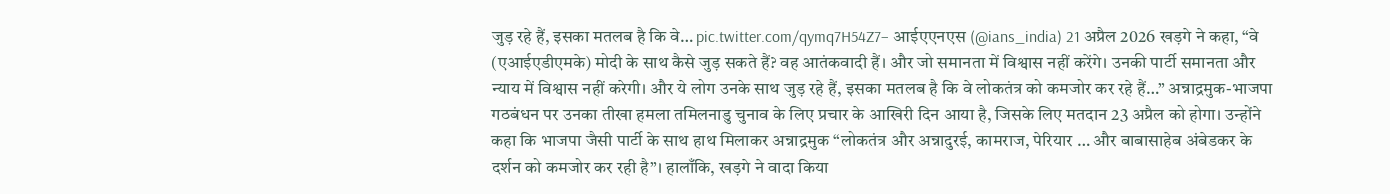जुड़ रहे हैं, इसका मतलब है कि वे… pic.twitter.com/qymq7H54Z7– आईएएनएस (@ians_india) 21 अप्रैल 2026 खड़गे ने कहा, “वे (एआईएडीएमके) मोदी के साथ कैसे जुड़ सकते हैं? वह आतंकवादी हैं। और जो समानता में विश्वास नहीं करेंगे। उनकी पार्टी समानता और न्याय में विश्वास नहीं करेगी। और ये लोग उनके साथ जुड़ रहे हैं, इसका मतलब है कि वे लोकतंत्र को कमजोर कर रहे हैं…” अन्नाद्रमुक-भाजपा गठबंधन पर उनका तीखा हमला तमिलनाडु चुनाव के लिए प्रचार के आखिरी दिन आया है, जिसके लिए मतदान 23 अप्रैल को होगा। उन्होंने कहा कि भाजपा जैसी पार्टी के साथ हाथ मिलाकर अन्नाद्रमुक “लोकतंत्र और अन्नादुरई, कामराज, पेरियार … और बाबासाहेब अंबेडकर के दर्शन को कमजोर कर रही है”। हालाँकि, खड़गे ने वादा किया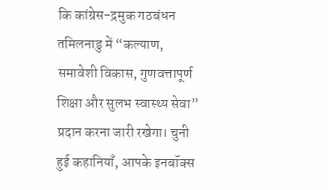कि कांग्रेस-द्रमुक गठबंधन तमिलनाडु में “कल्याण, समावेशी विकास, गुणवत्तापूर्ण शिक्षा और सुलभ स्वास्थ्य सेवा” प्रदान करना जारी रखेगा। चुनी हुई कहानियाँ, आपके इनबॉक्स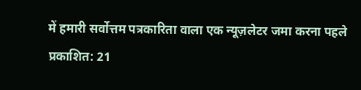में हमारी सर्वोत्तम पत्रकारिता वाला एक न्यूज़लेटर जमा करना पहले प्रकाशित: 21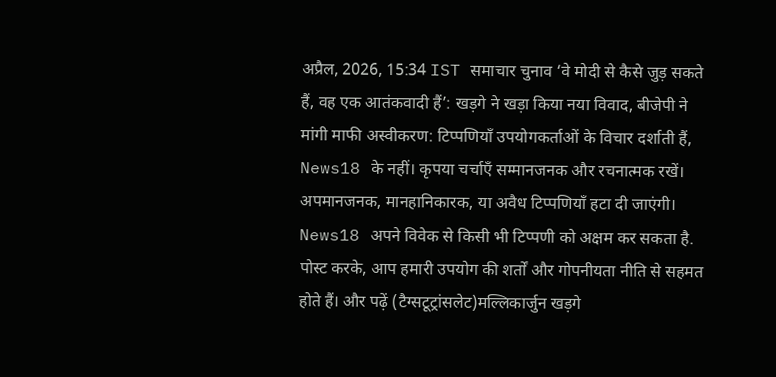अप्रैल, 2026, 15:34 IST समाचार चुनाव ‘वे मोदी से कैसे जुड़ सकते हैं, वह एक आतंकवादी हैं’: खड़गे ने खड़ा किया नया विवाद, बीजेपी ने मांगी माफी अस्वीकरण: टिप्पणियाँ उपयोगकर्ताओं के विचार दर्शाती हैं, News18 के नहीं। कृपया चर्चाएँ सम्मानजनक और रचनात्मक रखें। अपमानजनक, मानहानिकारक, या अवैध टिप्पणियाँ हटा दी जाएंगी। News18 अपने विवेक से किसी भी टिप्पणी को अक्षम कर सकता है. पोस्ट करके, आप हमारी उपयोग की शर्तों और गोपनीयता नीति से सहमत होते हैं। और पढ़ें (टैग्सटूट्रांसलेट)मल्लिकार्जुन खड़गे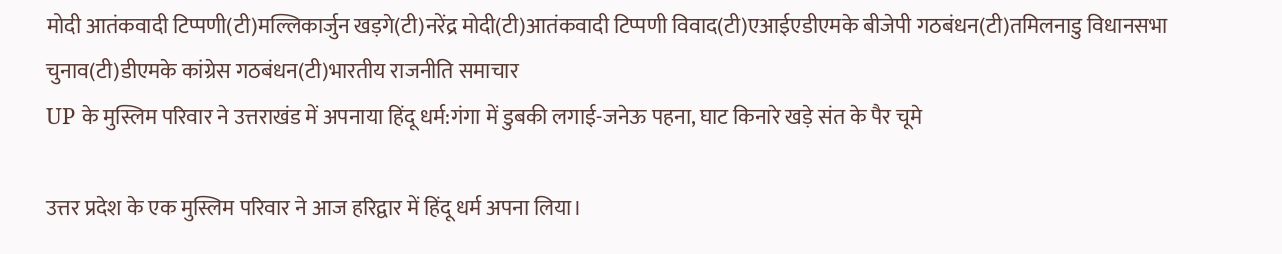मोदी आतंकवादी टिप्पणी(टी)मल्लिकार्जुन खड़गे(टी)नरेंद्र मोदी(टी)आतंकवादी टिप्पणी विवाद(टी)एआईएडीएमके बीजेपी गठबंधन(टी)तमिलनाडु विधानसभा चुनाव(टी)डीएमके कांग्रेस गठबंधन(टी)भारतीय राजनीति समाचार
UP के मुस्लिम परिवार ने उत्तराखंड में अपनाया हिंदू धर्म:गंगा में डुबकी लगाई-जनेऊ पहना, घाट किनारे खड़े संत के पैर चूमे

उत्तर प्रदेश के एक मुस्लिम परिवार ने आज हरिद्वार में हिंदू धर्म अपना लिया।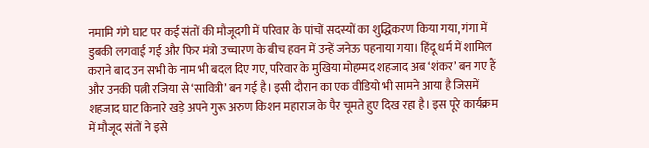नमामि गंगे घाट पर कई संतों की मौजूदगी में परिवार के पांचों सदस्यों का शुद्धिकरण किया गया, गंगा में डुबकी लगवाई गई और फिर मंत्रो उच्चारण के बीच हवन में उन्हें जनेऊ पहनाया गया। हिंदू धर्म में शामिल कराने बाद उन सभी के नाम भी बदल दिए गए, परिवार के मुखिया मोहम्मद शहजाद अब ‘शंकर’ बन गए हैं और उनकी पत्नी रजिया से ‘सावित्री’ बन गई है। इसी दौरान का एक वीडियो भी सामने आया है जिसमें शहजाद घाट किनारे खड़े अपने गुरू अरुण किशन महाराज के पैर चूमते हुए दिख रहा है। इस पूरे कार्यक्रम में मौजूद संतों ने इसे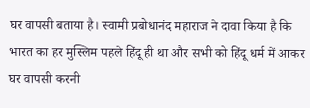घर वापसी बताया है। स्वामी प्रबोधानंद महाराज ने दावा किया है कि भारत का हर मुस्लिम पहले हिंदू ही था और सभी को हिंदू धर्म में आकर घर वापसी करनी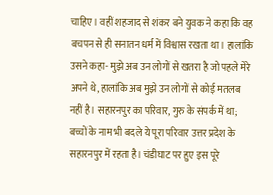चाहिए। वहीं शहजाद से शंकर बने युवक ने कहा कि वह बचपन से ही सनातन धर्म में विश्वास रखता था। हालांकि उसने कहा- मुझे अब उन लोगों से खतरा है जो पहले मेरे अपने थे, हालांकि अब मुझे उन लोगों से कोई मतलब नहीं है। सहारनपुर का परिवार, गुरु के संपर्क में था; बच्चों के नाम भी बदले ये पूरा परिवार उत्तर प्रदेश के सहारनपुर में रहता है। चंडीघाट पर हुए इस पूरे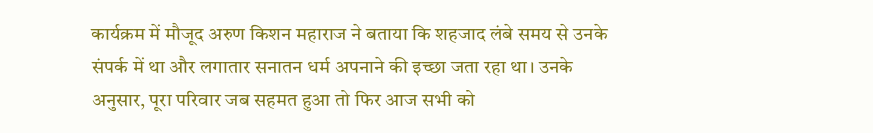कार्यक्रम में मौजूद अरुण किशन महाराज ने बताया कि शहजाद लंबे समय से उनके संपर्क में था और लगातार सनातन धर्म अपनाने की इच्छा जता रहा था। उनके अनुसार, पूरा परिवार जब सहमत हुआ तो फिर आज सभी को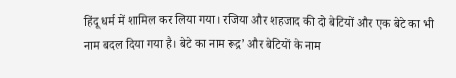हिंदू धर्म में शामिल कर लिया गया। रजिया और शहजाद की दो बेटियों और एक बेटे का भी नाम बदल दिया गया है। बेटे का नाम रूद्र’ और बेटियों के नाम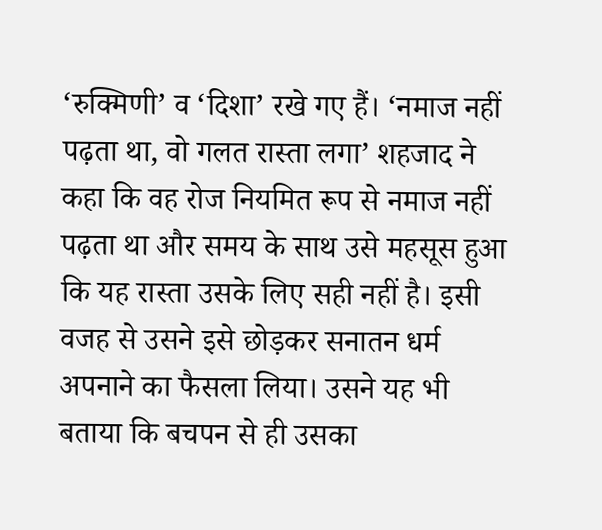‘रुक्मिणी’ व ‘दिशा’ रखे गए हैं। ‘नमाज नहीं पढ़ता था, वो गलत रास्ता लगा’ शहजाद ने कहा कि वह रोज नियमित रूप से नमाज नहीं पढ़ता था और समय के साथ उसे महसूस हुआ कि यह रास्ता उसके लिए सही नहीं है। इसी वजह से उसने इसे छोड़कर सनातन धर्म अपनाने का फैसला लिया। उसने यह भी बताया कि बचपन से ही उसका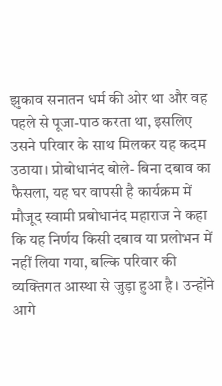झुकाव सनातन धर्म की ओर था और वह पहले से पूजा-पाठ करता था, इसलिए उसने परिवार के साथ मिलकर यह कदम उठाया। प्रोबोधानंद बोले- बिना दबाव का फैसला, यह घर वापसी है कार्यक्रम में मौजूद स्वामी प्रबोधानंद महाराज ने कहा कि यह निर्णय किसी दबाव या प्रलोभन में नहीं लिया गया, बल्कि परिवार की व्यक्तिगत आस्था से जुड़ा हुआ है। उन्होंने आगे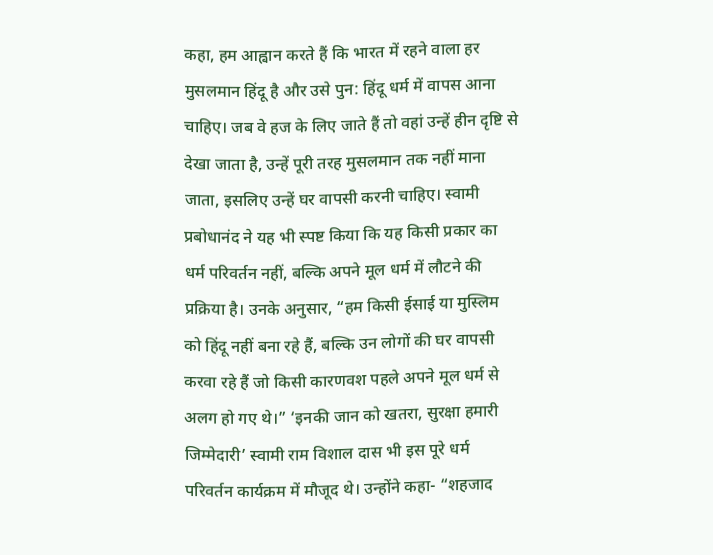कहा, हम आह्वान करते हैं कि भारत में रहने वाला हर मुसलमान हिंदू है और उसे पुन: हिंदू धर्म में वापस आना चाहिए। जब वे हज के लिए जाते हैं तो वहां उन्हें हीन दृष्टि से देखा जाता है, उन्हें पूरी तरह मुसलमान तक नहीं माना जाता, इसलिए उन्हें घर वापसी करनी चाहिए। स्वामी प्रबोधानंद ने यह भी स्पष्ट किया कि यह किसी प्रकार का धर्म परिवर्तन नहीं, बल्कि अपने मूल धर्म में लौटने की प्रक्रिया है। उनके अनुसार, “हम किसी ईसाई या मुस्लिम को हिंदू नहीं बना रहे हैं, बल्कि उन लोगों की घर वापसी करवा रहे हैं जो किसी कारणवश पहले अपने मूल धर्म से अलग हो गए थे।” ‘इनकी जान को खतरा, सुरक्षा हमारी जिम्मेदारी’ स्वामी राम विशाल दास भी इस पूरे धर्म परिवर्तन कार्यक्रम में मौजूद थे। उन्होंने कहा- “शहजाद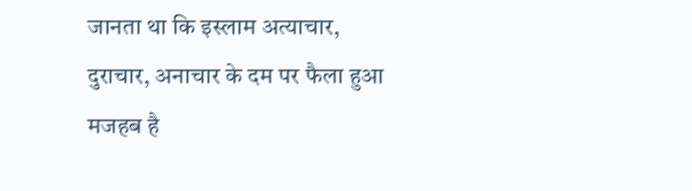जानता था कि इस्लाम अत्याचार, दुराचार, अनाचार के दम पर फैला हुआ मजहब है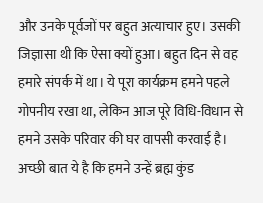और उनके पूर्वजों पर बहुत अत्याचार हुए। उसकी जिज्ञासा थी कि ऐसा क्यों हुआ। बहुत दिन से वह हमारे संपर्क में था। ये पूरा कार्यक्रम हमने पहले गोपनीय रखा था, लेकिन आज पूरे विधि-विधान से हमने उसके परिवार की घर वापसी करवाई है। अच्छी बात ये है कि हमने उन्हें ब्रह्म कुंड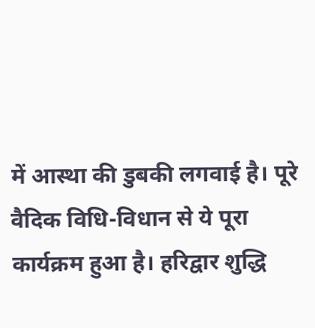में आस्था की डुबकी लगवाई है। पूरे वैदिक विधि-विधान से ये पूरा कार्यक्रम हुआ है। हरिद्वार शुद्धि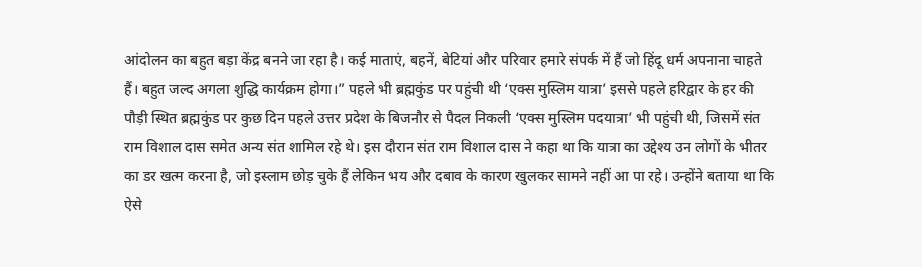आंदोलन का बहुत बड़ा केंद्र बनने जा रहा है। कई माताएं, बहनें, बेटियां और परिवार हमारे संपर्क में हैं जो हिंदू धर्म अपनाना चाहते हैं। बहुत जल्द अगला शुद्धि कार्यक्रम होगा।” पहले भी ब्रह्मकुंड पर पहुंची थी ‘एक्स मुस्लिम यात्रा’ इससे पहले हरिद्वार के हर की पौड़ी स्थित ब्रह्मकुंड पर कुछ दिन पहले उत्तर प्रदेश के बिजनौर से पैदल निकली ‘एक्स मुस्लिम पदयात्रा’ भी पहुंची थी, जिसमें संत राम विशाल दास समेत अन्य संत शामिल रहे थे। इस दौरान संत राम विशाल दास ने कहा था कि यात्रा का उद्देश्य उन लोगों के भीतर का डर खत्म करना है, जो इस्लाम छोड़ चुके हैं लेकिन भय और दबाव के कारण खुलकर सामने नहीं आ पा रहे। उन्होंने बताया था कि ऐसे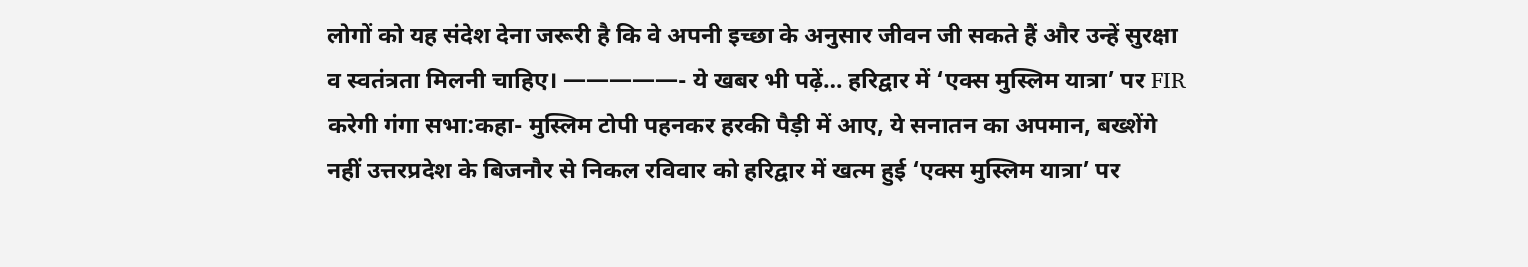लोगों को यह संदेश देना जरूरी है कि वे अपनी इच्छा के अनुसार जीवन जी सकते हैं और उन्हें सुरक्षा व स्वतंत्रता मिलनी चाहिए। —————- ये खबर भी पढ़ें… हरिद्वार में ‘एक्स मुस्लिम यात्रा’ पर FIR करेगी गंगा सभा:कहा- मुस्लिम टोपी पहनकर हरकी पैड़ी में आए, ये सनातन का अपमान, बख्शेंगे नहीं उत्तरप्रदेश के बिजनौर से निकल रविवार को हरिद्वार में खत्म हुई ‘एक्स मुस्लिम यात्रा’ पर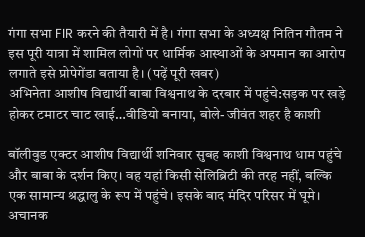गंगा सभा FIR करने की तैयारी में है। गंगा सभा के अध्यक्ष नितिन गौतम ने इस पूरी यात्रा में शामिल लोगों पर धार्मिक आस्थाओं के अपमान का आरोप लगाते इसे प्रोपेगेंडा बताया है। (पढ़ें पूरी खबर)
अभिनेता आशीष विद्यार्थी बाबा विश्वनाथ के दरबार में पहुंचे:सड़क पर खड़े होकर टमाटर चाट खाई…वीडियो बनाया, बोले- जीवंत शहर है काशी

बॉलीवुड एक्टर आशीष विद्यार्थी शनिवार सुबह काशी विश्वनाथ धाम पहुंचे और बाबा के दर्शन किए। वह यहां किसी सेलिब्रिटी की तरह नहीं, बल्कि एक सामान्य श्रद्धालु के रूप में पहुंचे। इसके बाद मंदिर परिसर में घूमे। अचानक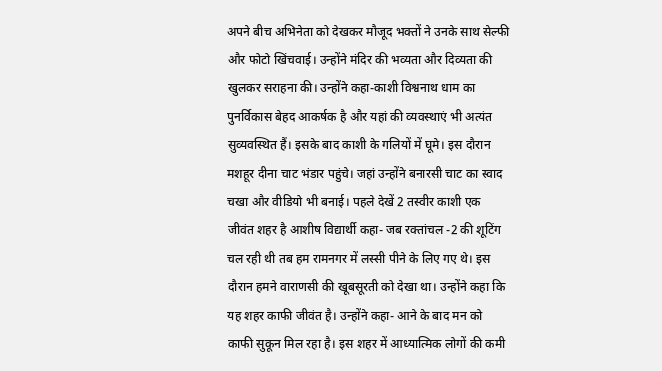अपने बीच अभिनेता को देखकर मौजूद भक्तों ने उनके साथ सेल्फी और फोटो खिंचवाई। उन्होंने मंदिर की भव्यता और दिव्यता की खुलकर सराहना की। उन्होंने कहा-काशी विश्वनाथ धाम का पुनर्विकास बेहद आकर्षक है और यहां की व्यवस्थाएं भी अत्यंत सुव्यवस्थित हैं। इसके बाद काशी के गलियों में घूमे। इस दौरान मशहूर दीना चाट भंडार पहुंचे। जहां उन्होंने बनारसी चाट का स्वाद चखा और वीडियो भी बनाई। पहले देखें 2 तस्वीर काशी एक जीवंत शहर है आशीष विद्यार्थी कहा- जब रक्तांचल -2 की शूटिंग चल रही थी तब हम रामनगर में लस्सी पीने के लिए गए थे। इस दौरान हमने वाराणसी की खूबसूरती को देखा था। उन्होंने कहा कि यह शहर काफी जीवंत है। उन्होंने कहा- आने के बाद मन को काफी सुकून मिल रहा है। इस शहर में आध्यात्मिक लोगों की कमी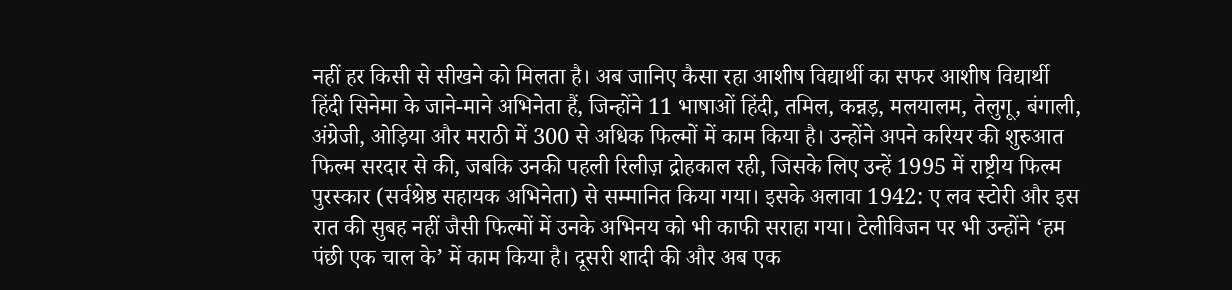नहीं हर किसी से सीखने को मिलता है। अब जानिए कैसा रहा आशीष विद्यार्थी का सफर आशीष विद्यार्थी हिंदी सिनेमा के जाने-माने अभिनेता हैं, जिन्होंने 11 भाषाओं हिंदी, तमिल, कन्नड़, मलयालम, तेलुगू, बंगाली, अंग्रेजी, ओड़िया और मराठी में 300 से अधिक फिल्मों में काम किया है। उन्होंने अपने करियर की शुरुआत फिल्म सरदार से की, जबकि उनकी पहली रिलीज़ द्रोहकाल रही, जिसके लिए उन्हें 1995 में राष्ट्रीय फिल्म पुरस्कार (सर्वश्रेष्ठ सहायक अभिनेता) से सम्मानित किया गया। इसके अलावा 1942: ए लव स्टोरी और इस रात की सुबह नहीं जैसी फिल्मों में उनके अभिनय को भी काफी सराहा गया। टेलीविजन पर भी उन्होंने ‘हम पंछी एक चाल के’ में काम किया है। दूसरी शादी की और अब एक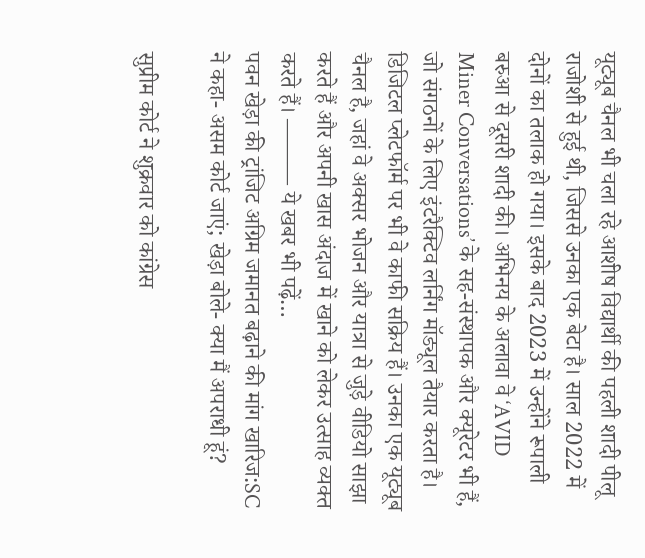यूट्यूब चैनल भी चला रहे आशीष विद्यार्थी की पहली शादी पीलू राजोशी से हुई थी, जिससे उनका एक बेटा है। साल 2022 में दोनों का तलाक हो गया। इसके बाद 2023 में उन्होंने रूपाली बरुआ से दूसरी शादी की। अभिनय के अलावा वे ‘AVID Miner Conversations’ के सह-संस्थापक और क्यूरेटर भी हैं, जो संगठनों के लिए इंटरैक्टिव लर्निंग मॉड्यूल तैयार करता है। डिजिटल प्लेटफॉर्म पर भी वे काफी सक्रिय हैं। उनका एक यूट्यूब चैनल है, जहां वे अक्सर भोजन और यात्रा से जुड़े वीडियो साझा करते हैं और अपनी खास अंदाज में खाने को लेकर उत्साह व्यक्त करते हैं। ——— ये खबर भी पढ़ें…
पवन खेड़ा की ट्रांजिट अग्रिम जमानत बढ़ाने की मांग खारिज:SC ने कहा- असम कोर्ट जाएं; खेड़ा बोले- क्या मैं अपराधी हूं?

सुप्रीम कोर्ट ने शुक्रवार को कांग्रेस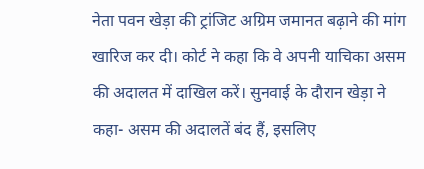नेता पवन खेड़ा की ट्रांजिट अग्रिम जमानत बढ़ाने की मांग खारिज कर दी। कोर्ट ने कहा कि वे अपनी याचिका असम की अदालत में दाखिल करें। सुनवाई के दौरान खेड़ा ने कहा- असम की अदालतें बंद हैं, इसलिए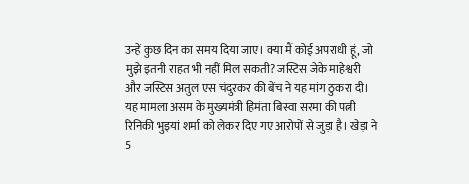उन्हें कुछ दिन का समय दिया जाए। क्या मैं कोई अपराधी हूं, जो मुझे इतनी राहत भी नहीं मिल सकती? जस्टिस जेके माहेश्वरी और जस्टिस अतुल एस चंदुरकर की बेंच ने यह मांग ठुकरा दी। यह मामला असम के मुख्यमंत्री हिमंता बिस्वा सरमा की पत्नी रिनिकी भुइयां शर्मा को लेकर दिए गए आरोपों से जुड़ा है। खेड़ा ने 5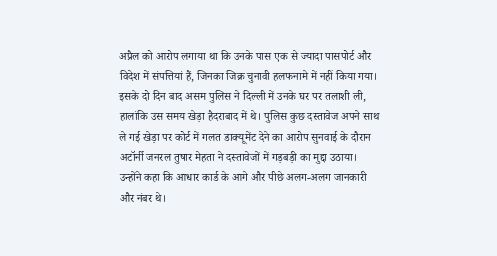अप्रैल को आरोप लगाया था कि उनके पास एक से ज्यादा पासपोर्ट और विदेश में संपत्तियां हैं, जिनका जिक्र चुनावी हलफनामे में नहीं किया गया। इसके दो दिन बाद असम पुलिस ने दिल्ली में उनके घर पर तलाशी ली, हालांकि उस समय खेड़ा हैदराबाद में थे। पुलिस कुछ दस्तावेज अपने साथ ले गई खेड़ा पर कोर्ट में गलत डाक्यूमेंट देने का आरोप सुनवाई के दौरान अटॉर्नी जनरल तुषार मेहता ने दस्तावेजों में गड़बड़ी का मुद्दा उठाया। उन्होंने कहा कि आधार कार्ड के आगे और पीछे अलग-अलग जानकारी और नंबर थे।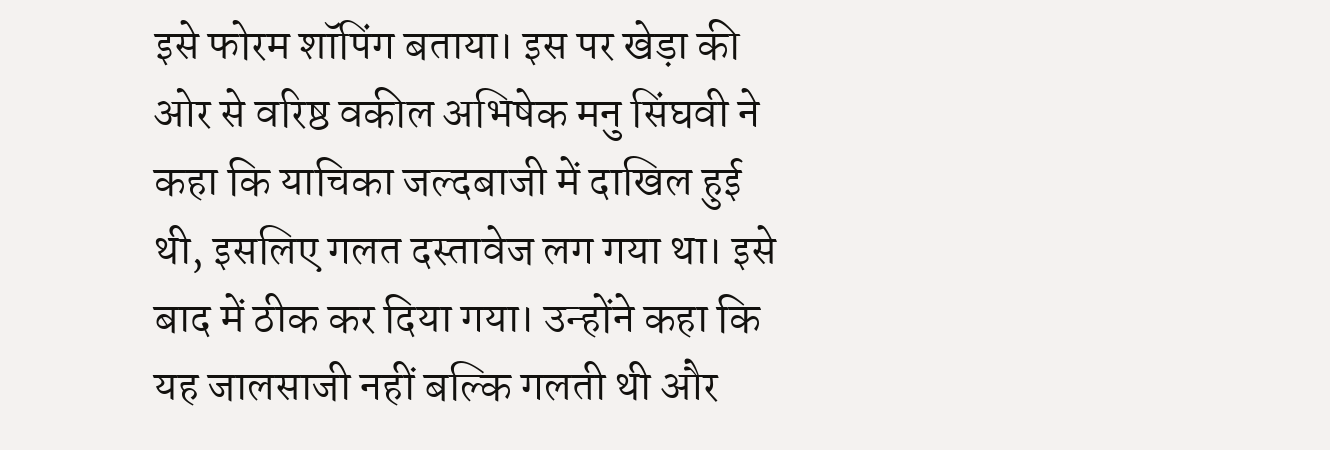इसे फोरम शॉपिंग बताया। इस पर खेड़ा की ओर से वरिष्ठ वकील अभिषेक मनु सिंघवी ने कहा कि याचिका जल्दबाजी में दाखिल हुई थी, इसलिए गलत दस्तावेज लग गया था। इसे बाद में ठीक कर दिया गया। उन्होंने कहा कि यह जालसाजी नहीं बल्कि गलती थी और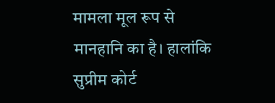मामला मूल रूप से मानहानि का है। हालांकि सुप्रीम कोर्ट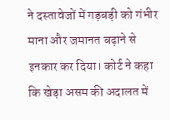ने दस्तावेजों में गड़बड़ी को गंभीर माना और जमानत बढ़ाने से इनकार कर दिया। कोर्ट ने कहा कि खेड़ा असम की अदालत में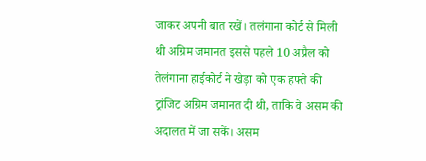जाकर अपनी बात रखें। तलंगाना कोर्ट से मिली थी अग्रिम जमानत इससे पहले 10 अप्रैल को तेलंगाना हाईकोर्ट ने खेड़ा को एक हफ्ते की ट्रांजिट अग्रिम जमानत दी थी, ताकि वे असम की अदालत में जा सकें। असम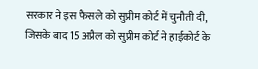सरकार ने इस फैसले को सुप्रीम कोर्ट में चुनौती दी, जिसके बाद 15 अप्रैल को सुप्रीम कोर्ट ने हाईकोर्ट के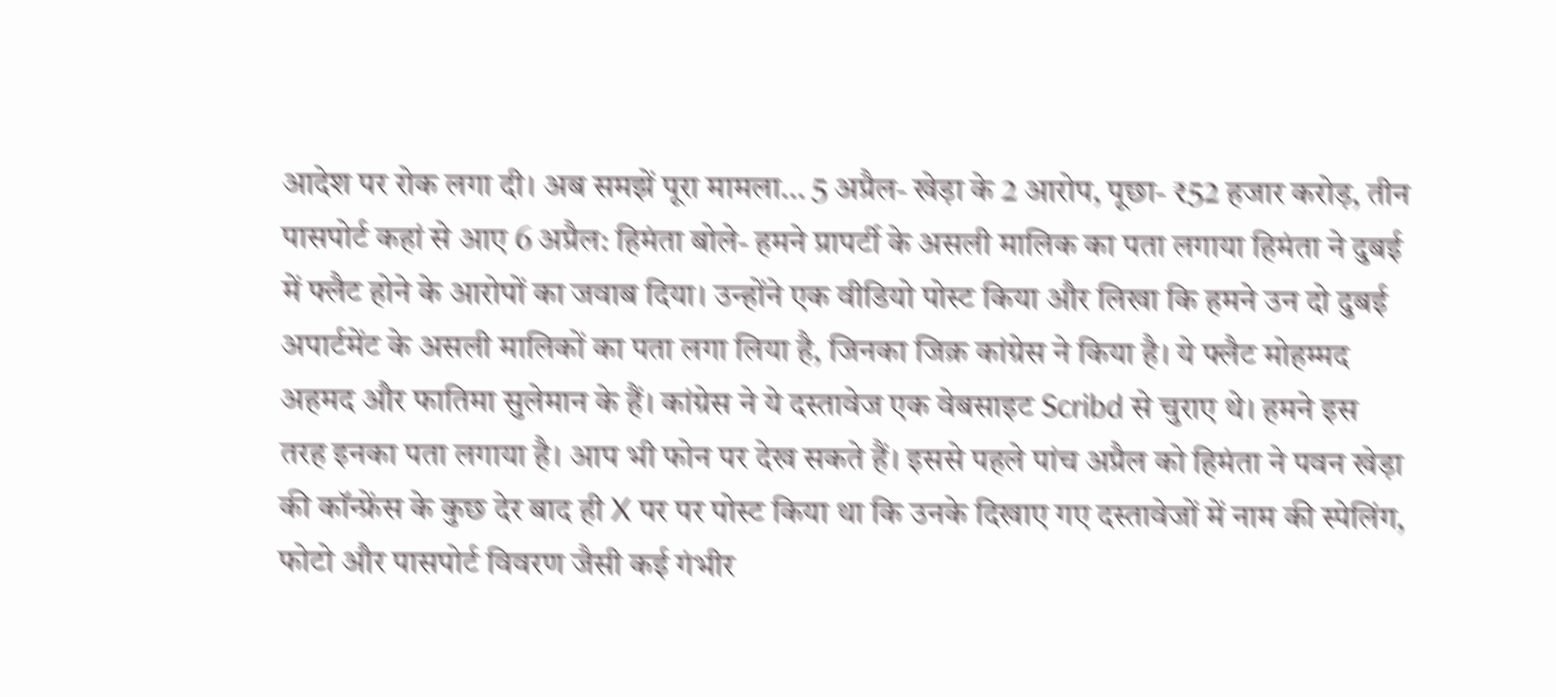आदेश पर रोक लगा दी। अब समझें पूरा मामला… 5 अप्रैल- खेड़ा के 2 आरोप, पूछा- ₹52 हजार करोड़, तीन पासपोर्ट कहां से आए 6 अप्रैल: हिमंता बोले- हमने प्रापर्टी के असली मालिक का पता लगाया हिमंता ने दुबई में फ्लैट होने के आरोपों का जवाब दिया। उन्होंने एक वीडियो पोस्ट किया और लिखा कि हमने उन दो दुबई अपार्टमेंट के असली मालिकों का पता लगा लिया है, जिनका जिक्र कांग्रेस ने किया है। ये फ्लैट मोहम्मद अहमद और फातिमा सुलेमान के हैं। कांग्रेस ने ये दस्तावेज एक वेबसाइट Scribd से चुराए थे। हमने इस तरह इनका पता लगाया है। आप भी फोन पर देख सकते हैं। इससे पहले पांच अप्रैल को हिमंता ने पवन खेड़ा की कॉन्फ्रेंस के कुछ देर बाद ही X पर पर पोस्ट किया था कि उनके दिखाए गए दस्तावेजों में नाम की स्पेलिंग, फोटो और पासपोर्ट विवरण जैसी कई गंभीर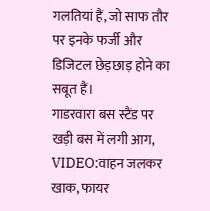गलतियां हैं, जो साफ तौर पर इनके फर्जी और डिजिटल छेड़छाड़ होने का सबूत हैं।
गाडरवारा बस स्टैंड पर खड़ी बस में लगी आग, VIDEO:वाहन जलकर खाक, फायर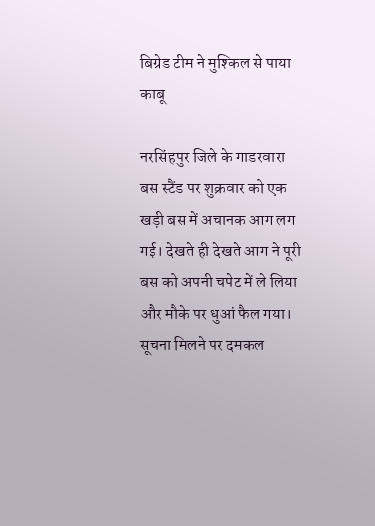बिग्रेड टीम ने मुश्किल से पाया काबू

नरसिंहपुर जिले के गाडरवारा बस स्टैंड पर शुक्रवार को एक खड़ी बस में अचानक आग लग गई। देखते ही देखते आग ने पूरी बस को अपनी चपेट में ले लिया और मौके पर धुआं फैल गया। सूचना मिलने पर दमकल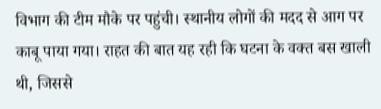विभाग की टीम मौके पर पहुंची। स्थानीय लोगों की मदद से आग पर काबू पाया गया। राहत की बात यह रही कि घटना के वक्त बस खाली थी, जिससे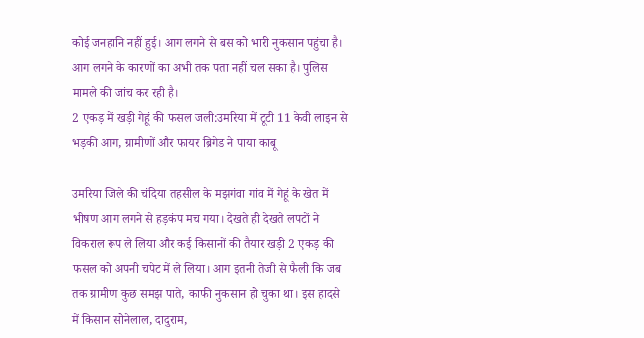कोई जनहानि नहीं हुई। आग लगने से बस को भारी नुकसान पहुंचा है। आग लगने के कारणों का अभी तक पता नहीं चल सका है। पुलिस मामले की जांच कर रही है।
2 एकड़ में खड़ी गेहूं की फसल जली:उमरिया में टूटी 11 केवी लाइन से भड़की आग, ग्रामीणों और फायर ब्रिगेड ने पाया काबू

उमरिया जिले की चंदिया तहसील के मझगंवा गांव में गेहूं के खेत में भीषण आग लगने से हड़कंप मच गया। देखते ही देखते लपटों ने विकराल रूप ले लिया और कई किसानों की तैयार खड़ी 2 एकड़ की फसल को अपनी चपेट में ले लिया। आग इतनी तेजी से फैली कि जब तक ग्रामीण कुछ समझ पाते, काफी नुकसान हो चुका था। इस हादसे में किसान सोनेलाल, दादुराम,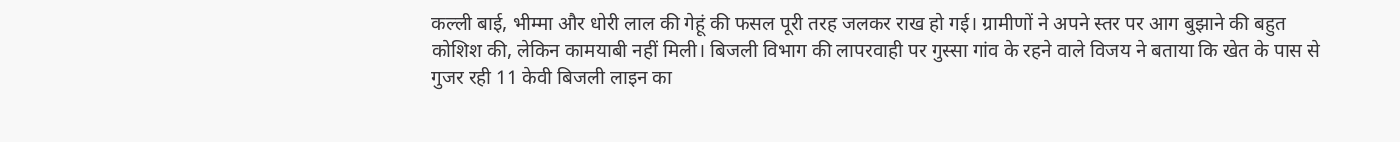कल्ली बाई, भीम्मा और धोरी लाल की गेहूं की फसल पूरी तरह जलकर राख हो गई। ग्रामीणों ने अपने स्तर पर आग बुझाने की बहुत कोशिश की, लेकिन कामयाबी नहीं मिली। बिजली विभाग की लापरवाही पर गुस्सा गांव के रहने वाले विजय ने बताया कि खेत के पास से गुजर रही 11 केवी बिजली लाइन का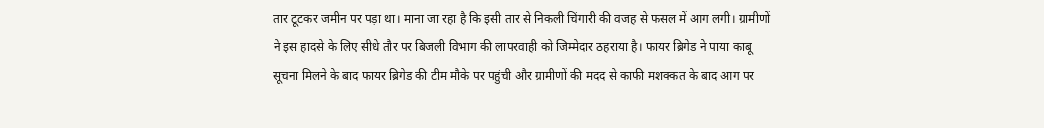तार टूटकर जमीन पर पड़ा था। माना जा रहा है कि इसी तार से निकली चिंगारी की वजह से फसल में आग लगी। ग्रामीणों ने इस हादसे के लिए सीधे तौर पर बिजली विभाग की लापरवाही को जिम्मेदार ठहराया है। फायर ब्रिगेड ने पाया काबू सूचना मिलने के बाद फायर ब्रिगेड की टीम मौके पर पहुंची और ग्रामीणों की मदद से काफी मशक्कत के बाद आग पर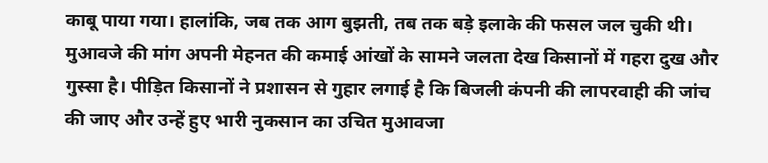काबू पाया गया। हालांकि, जब तक आग बुझती, तब तक बड़े इलाके की फसल जल चुकी थी। मुआवजे की मांग अपनी मेहनत की कमाई आंखों के सामने जलता देख किसानों में गहरा दुख और गुस्सा है। पीड़ित किसानों ने प्रशासन से गुहार लगाई है कि बिजली कंपनी की लापरवाही की जांच की जाए और उन्हें हुए भारी नुकसान का उचित मुआवजा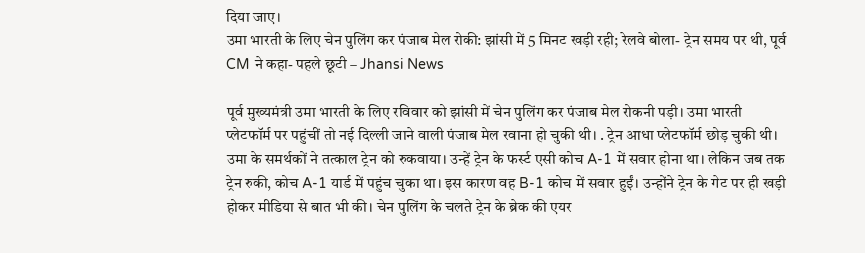दिया जाए।
उमा भारती के लिए चेन पुलिंग कर पंजाब मेल रोकी: झांसी में 5 मिनट खड़ी रही; रेलवे बोला- ट्रेन समय पर थी, पूर्व CM ने कहा- पहले छूटी – Jhansi News

पूर्व मुख्यमंत्री उमा भारती के लिए रविवार को झांसी में चेन पुलिंग कर पंजाब मेल रोकनी पड़ी। उमा भारती प्लेटफॉर्म पर पहुंचीं तो नई दिल्ली जाने वाली पंजाब मेल रवाना हो चुकी थी। . ट्रेन आधा प्लेटफॉर्म छोड़ चुकी थी। उमा के समर्थकों ने तत्काल ट्रेन को रुकवाया। उन्हें ट्रेन के फर्स्ट एसी कोच A-1 में सवार होना था। लेकिन जब तक ट्रेन रुकी, कोच A-1 यार्ड में पहुंच चुका था। इस कारण वह B-1 कोच में सवार हुईं। उन्होंने ट्रेन के गेट पर ही खड़ी होकर मीडिया से बात भी की। चेन पुलिंग के चलते ट्रेन के ब्रेक की एयर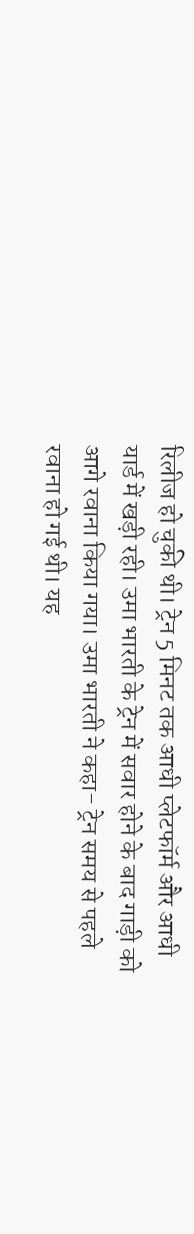रिलीज हो चुकी थी। ट्रेन 5 मिनट तक आधी प्लेटफॉर्म और आधी यार्ड में खड़ी रही। उमा भारती के ट्रेन में सवार होने के बाद गाड़ी को आगे रवाना किया गया। उमा भारती ने कहा- ट्रेन समय से पहले रवाना हो गई थी। यह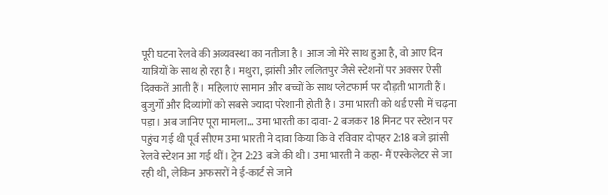पूरी घटना रेलवे की अव्यवस्था का नतीजा है। आज जो मेरे साथ हुआ है, वो आए दिन यात्रियों के साथ हो रहा है। मथुरा, झांसी और ललितपुर जैसे स्टेशनों पर अक्सर ऐसी दिक्कतें आती हैं। महिलाएं सामान और बच्चों के साथ प्लेटफार्म पर दौड़ती भागती हैं। बुजुर्गों और दिव्यांगों को सबसे ज्यादा परेशानी होती है। उमा भारती को थर्ड एसी में चढ़ना पड़ा। अब जानिए पूरा मामला… उमा भारती का दावा- 2 बजकर 18 मिनट पर स्टेशन पर पहुंच गई थी पूर्व सीएम उमा भारती ने दावा किया कि वे रविवार दोपहर 2:18 बजे झांसी रेलवे स्टेशन आ गई थीं। ट्रेन 2:23 बजे की थी। उमा भारती ने कहा- मैं एस्केलेटर से जा रही थी, लेकिन अफसरों ने ई-कार्ट से जाने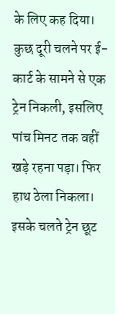के लिए कह दिया। कुछ दूरी चलने पर ई-कार्ट के सामने से एक ट्रेन निकली, इसलिए पांच मिनट तक वहीं खड़े रहना पड़ा। फिर हाथ ठेला निकला। इसके चलते ट्रेन छूट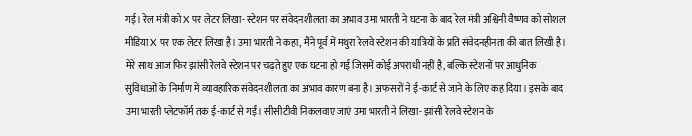गई। रेल मंत्री को X पर लेटर लिखा- स्टेशन पर संवेदनशीलता का अभाव उमा भारती ने घटना के बाद रेल मंत्री अश्विनी वैष्णव को सोशल मीडिया X पर एक लेटर लिखा है। उमा भारती ने कहा, मैंने पूर्व में मथुरा रेलवे स्टेशन की यात्रियों के प्रति संवेदनहीनता की बात लिखी है। मेरे साथ आज फिर झांसी रेलवे स्टेशन पर चढ़ते हुए एक घटना हो गई जिसमें कोई अपराधी नहीं है, बल्कि स्टेशनों पर आधुनिक सुविधाओं के निर्माण में व्यावहारिक संवेदनशीलता का अभाव कारण बना है। अफसरों ने ई-कार्ट से जाने के लिए कह दिया। इसके बाद उमा भारती प्लेटफॉर्म तक ई-कार्ट से गईं। सीसीटीवी निकलवाए जाएं उमा भारती ने लिखा- झांसी रेलवे स्टेशन के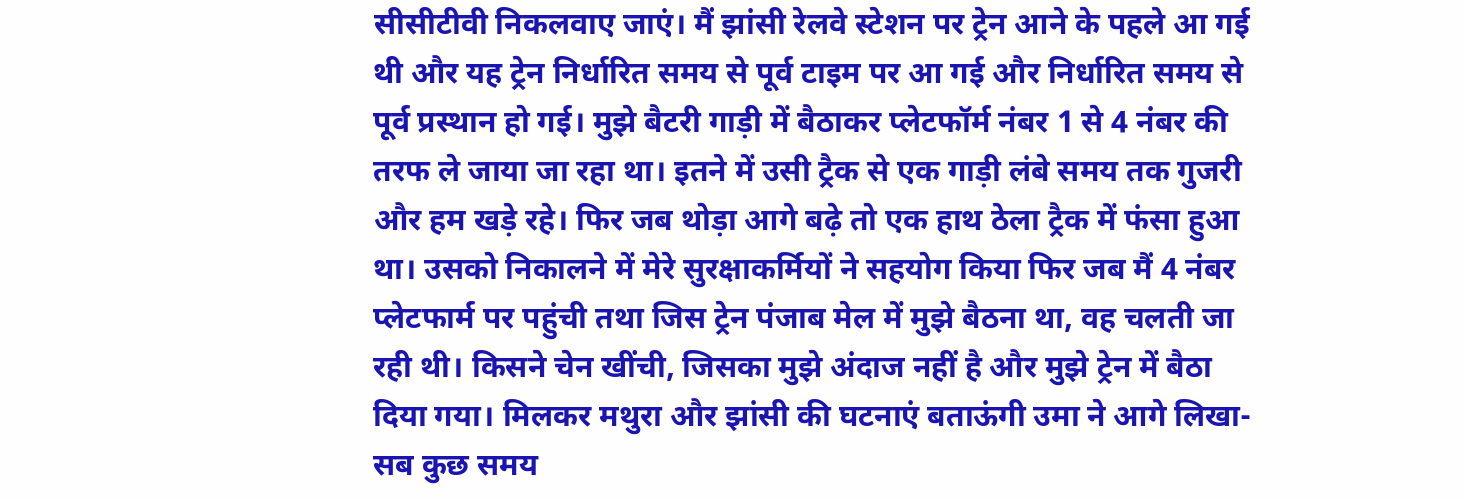सीसीटीवी निकलवाए जाएं। मैं झांसी रेलवे स्टेशन पर ट्रेन आने के पहले आ गई थी और यह ट्रेन निर्धारित समय से पूर्व टाइम पर आ गई और निर्धारित समय से पूर्व प्रस्थान हो गई। मुझे बैटरी गाड़ी में बैठाकर प्लेटफॉर्म नंबर 1 से 4 नंबर की तरफ ले जाया जा रहा था। इतने में उसी ट्रैक से एक गाड़ी लंबे समय तक गुजरी और हम खड़े रहे। फिर जब थोड़ा आगे बढ़े तो एक हाथ ठेला ट्रैक में फंसा हुआ था। उसको निकालने में मेरे सुरक्षाकर्मियों ने सहयोग किया फिर जब मैं 4 नंबर प्लेटफार्म पर पहुंची तथा जिस ट्रेन पंजाब मेल में मुझे बैठना था, वह चलती जा रही थी। किसने चेन खींची, जिसका मुझे अंदाज नहीं है और मुझे ट्रेन में बैठा दिया गया। मिलकर मथुरा और झांसी की घटनाएं बताऊंगी उमा ने आगे लिखा- सब कुछ समय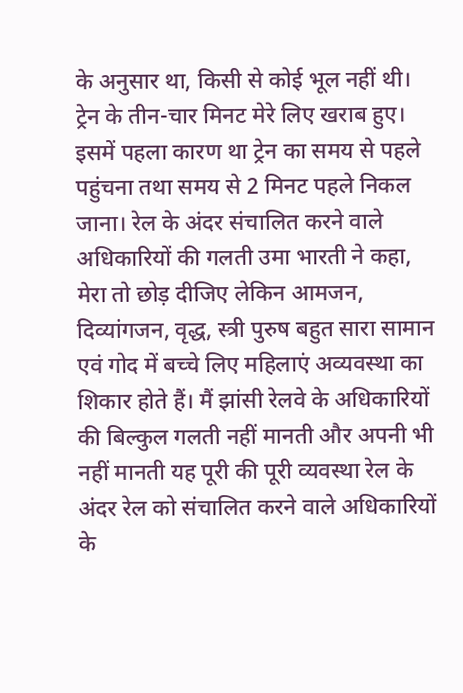के अनुसार था, किसी से कोई भूल नहीं थी। ट्रेन के तीन-चार मिनट मेरे लिए खराब हुए। इसमें पहला कारण था ट्रेन का समय से पहले पहुंचना तथा समय से 2 मिनट पहले निकल जाना। रेल के अंदर संचालित करने वाले अधिकारियों की गलती उमा भारती ने कहा, मेरा तो छोड़ दीजिए लेकिन आमजन, दिव्यांगजन, वृद्ध, स्त्री पुरुष बहुत सारा सामान एवं गोद में बच्चे लिए महिलाएं अव्यवस्था का शिकार होते हैं। मैं झांसी रेलवे के अधिकारियों की बिल्कुल गलती नहीं मानती और अपनी भी नहीं मानती यह पूरी की पूरी व्यवस्था रेल के अंदर रेल को संचालित करने वाले अधिकारियों के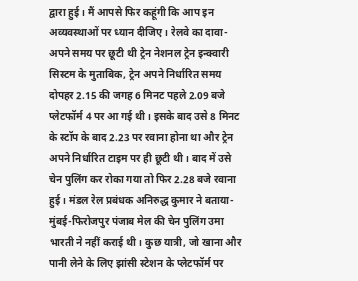द्वारा हुई। मैं आपसे फिर कहूंगी कि आप इन अव्यवस्थाओं पर ध्यान दीजिए। रेलवे का दावा- अपने समय पर छूटी थी ट्रेन नेशनल ट्रेन इन्क्वारी सिस्टम के मुताबिक, ट्रेन अपने निर्धारित समय दोपहर 2.15 की जगह 6 मिनट पहले 2.09 बजे प्लेटफॉर्म 4 पर आ गई थी। इसके बाद उसे 8 मिनट के स्टॉप के बाद 2.23 पर रवाना होना था और ट्रेन अपने निर्धारित टाइम पर ही छूटी थी। बाद में उसे चेन पुलिंग कर रोका गया तो फिर 2.28 बजे रवाना हुई। मंडल रेल प्रबंधक अनिरुद्ध कुमार ने बताया- मुंबई-फिरोजपुर पंजाब मेल की चेन पुलिंग उमा भारती ने नहीं कराई थी। कुछ यात्री, जो खाना और पानी लेने के लिए झांसी स्टेशन के प्लेटफॉर्म पर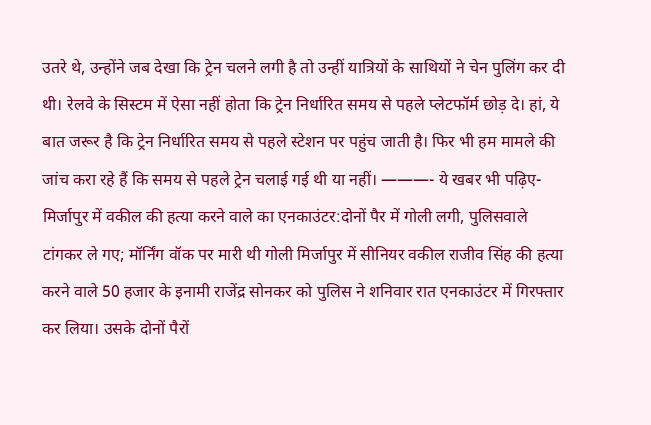उतरे थे, उन्होंने जब देखा कि ट्रेन चलने लगी है तो उन्हीं यात्रियों के साथियों ने चेन पुलिंग कर दी थी। रेलवे के सिस्टम में ऐसा नहीं होता कि ट्रेन निर्धारित समय से पहले प्लेटफॉर्म छोड़ दे। हां, ये बात जरूर है कि ट्रेन निर्धारित समय से पहले स्टेशन पर पहुंच जाती है। फिर भी हम मामले की जांच करा रहे हैं कि समय से पहले ट्रेन चलाई गई थी या नहीं। ———- ये खबर भी पढ़िए- मिर्जापुर में वकील की हत्या करने वाले का एनकाउंटर:दोनों पैर में गोली लगी, पुलिसवाले टांगकर ले गए; मॉर्निंग वॉक पर मारी थी गोली मिर्जापुर में सीनियर वकील राजीव सिंह की हत्या करने वाले 50 हजार के इनामी राजेंद्र सोनकर को पुलिस ने शनिवार रात एनकाउंटर में गिरफ्तार कर लिया। उसके दोनों पैरों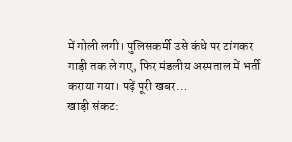में गोली लगी। पुलिसकर्मी उसे कंधे पर टांगकर गाड़ी तक ले गए, फिर मंडलीय अस्पताल में भर्ती कराया गया। पढ़ें पूरी खबर…
खाड़ी संकट: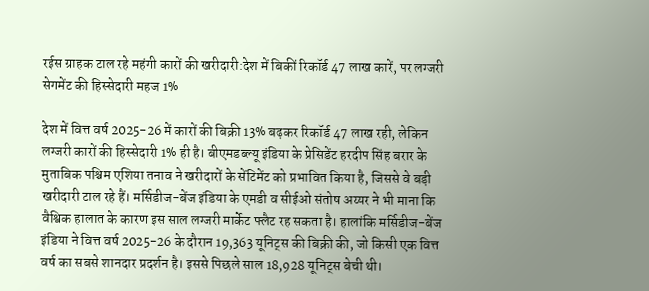रईस ग्राहक टाल रहे महंगी कारों की खरीदारी:देश में बिकीं रिकॉर्ड 47 लाख कारें, पर लग्जरी सेगमेंट की हिस्सेदारी महज 1%

देश में वित्त वर्ष 2025-26 में कारों की बिक्री 13% बढ़कर रिकॉर्ड 47 लाख रही, लेकिन लग्जरी कारों की हिस्सेदारी 1% ही है। बीएमडब्ल्यू इंडिया के प्रेसिडेंट हरदीप सिंह बरार के मुताबिक पश्चिम एशिया तनाव ने खरीदारों के सेंटिमेंट को प्रभावित किया है, जिससे वे बड़ी खरीदारी टाल रहे हैं। मर्सिडीज-बेंज इंडिया के एमडी व सीईओ संतोष अय्यर ने भी माना कि वैश्विक हालात के कारण इस साल लग्जरी मार्केट फ्लैट रह सकता है। हालांकि मर्सिडीज-बेंज इंडिया ने वित्त वर्ष 2025-26 के दौरान 19,363 यूनिट्स की बिक्री की, जो किसी एक वित्त वर्ष का सबसे शानदार प्रदर्शन है। इससे पिछले साल 18,928 यूनिट्स बेची थी।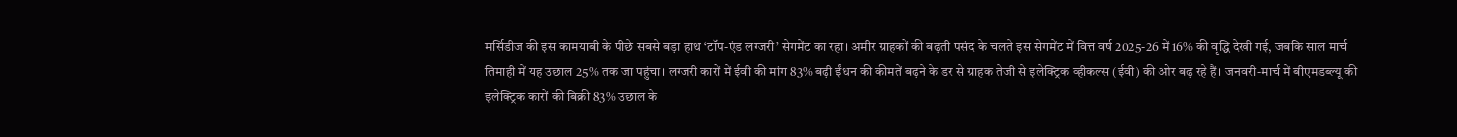मर्सिडीज की इस कामयाबी के पीछे सबसे बड़ा हाथ ‘टॉप-एंड लग्जरी’ सेगमेंट का रहा। अमीर ग्राहकों की बढ़ती पसंद के चलते इस सेगमेंट में वित्त वर्ष 2025-26 में 16% की वृद्धि देखी गई, जबकि साल मार्च तिमाही में यह उछाल 25% तक जा पहुंचा। लग्जरी कारों में ईवी की मांग 83% बढ़ी ईंधन की कीमतें बढ़ने के डर से ग्राहक तेजी से इलेक्ट्रिक व्हीकल्स (ईवी) की ओर बढ़ रहे हैं। जनवरी-मार्च में बीएमडब्ल्यू की इलेक्ट्रिक कारों की बिक्री 83% उछाल के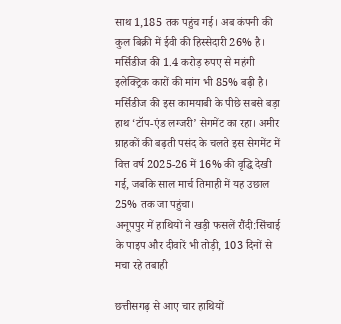साथ 1,185 तक पहुंच गई। अब कंपनी की कुल बिक्री में ईवी की हिस्सेदारी 26% है। मर्सिडीज की 1.4 करोड़ रुपए से महंगी इलेक्ट्रिक कारों की मांग भी 85% बढ़ी है। मर्सिडीज की इस कामयाबी के पीछे सबसे बड़ा हाथ ‘टॉप-एंड लग्जरी’ सेगमेंट का रहा। अमीर ग्राहकों की बढ़ती पसंद के चलते इस सेगमेंट में वित्त वर्ष 2025-26 में 16% की वृद्धि देखी गई, जबकि साल मार्च तिमाही में यह उछाल 25% तक जा पहुंचा।
अनूपपुर में हाथियों ने खड़ी फसलें रौंदी:सिंचाई के पाइप और दीवारें भी तोड़ी, 103 दिनों से मचा रहे तबाही

छत्तीसगढ़ से आए चार हाथियों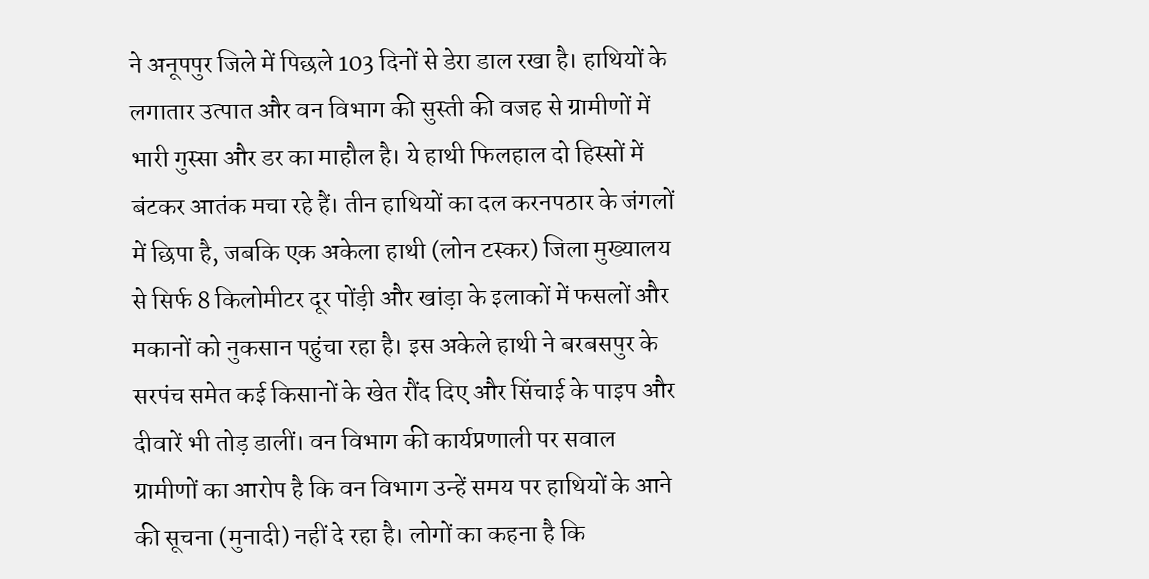ने अनूपपुर जिले में पिछले 103 दिनों से डेरा डाल रखा है। हाथियों के लगातार उत्पात और वन विभाग की सुस्ती की वजह से ग्रामीणों में भारी गुस्सा और डर का माहौल है। ये हाथी फिलहाल दो हिस्सों में बंटकर आतंक मचा रहे हैं। तीन हाथियों का दल करनपठार के जंगलों में छिपा है, जबकि एक अकेला हाथी (लोन टस्कर) जिला मुख्यालय से सिर्फ 8 किलोमीटर दूर पोंड़ी और खांड़ा के इलाकों में फसलों और मकानों को नुकसान पहुंचा रहा है। इस अकेले हाथी ने बरबसपुर के सरपंच समेत कई किसानों के खेत रौंद दिए और सिंचाई के पाइप और दीवारें भी तोड़ डालीं। वन विभाग की कार्यप्रणाली पर सवाल ग्रामीणों का आरोप है कि वन विभाग उन्हें समय पर हाथियों के आने की सूचना (मुनादी) नहीं दे रहा है। लोगों का कहना है कि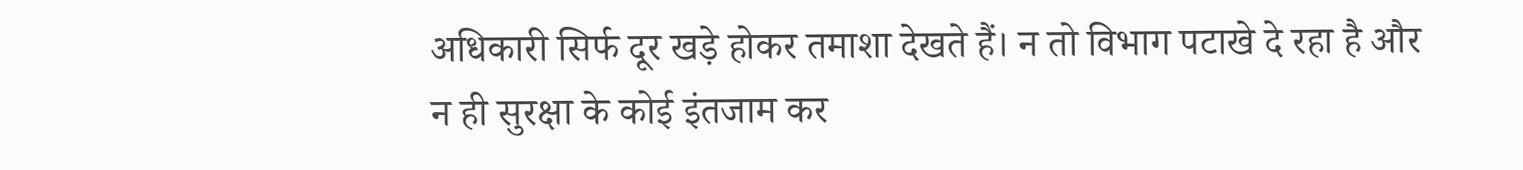अधिकारी सिर्फ दूर खड़े होकर तमाशा देखते हैं। न तो विभाग पटाखे दे रहा है और न ही सुरक्षा के कोई इंतजाम कर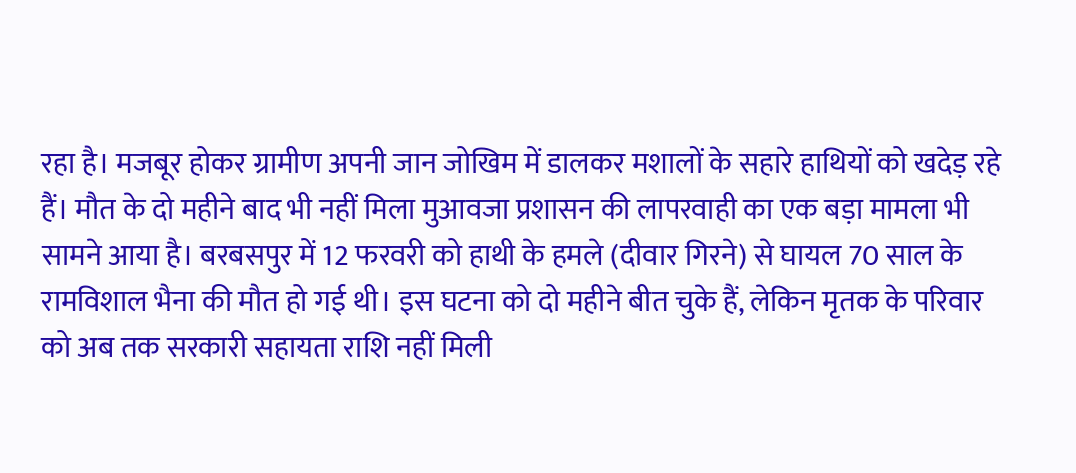रहा है। मजबूर होकर ग्रामीण अपनी जान जोखिम में डालकर मशालों के सहारे हाथियों को खदेड़ रहे हैं। मौत के दो महीने बाद भी नहीं मिला मुआवजा प्रशासन की लापरवाही का एक बड़ा मामला भी सामने आया है। बरबसपुर में 12 फरवरी को हाथी के हमले (दीवार गिरने) से घायल 70 साल के रामविशाल भैना की मौत हो गई थी। इस घटना को दो महीने बीत चुके हैं, लेकिन मृतक के परिवार को अब तक सरकारी सहायता राशि नहीं मिली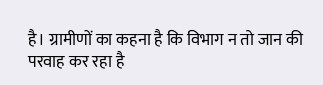है। ग्रामीणों का कहना है कि विभाग न तो जान की परवाह कर रहा है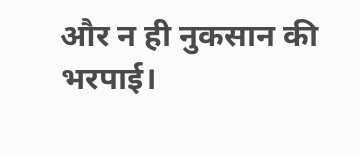और न ही नुकसान की भरपाई।